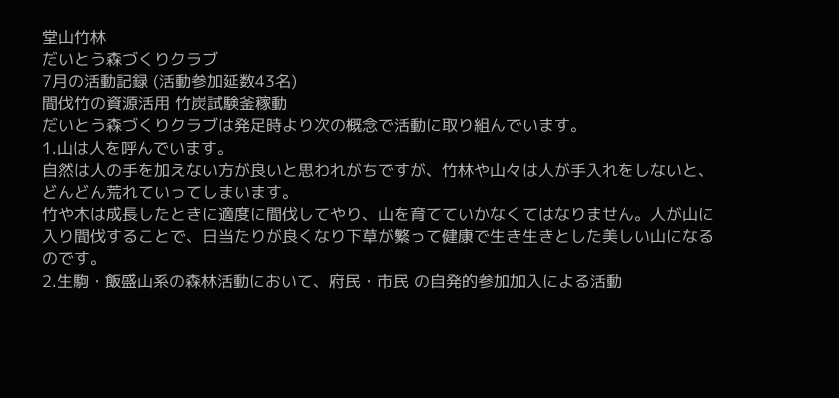堂山竹林
だいとう森づくりクラブ
7月の活動記録 (活動参加延数43名)
間伐竹の資源活用 竹炭試験釜稼動
だいとう森づくりクラブは発足時より次の概念で活動に取り組んでいます。
1.山は人を呼んでいます。
自然は人の手を加えない方が良いと思われがちですが、竹林や山々は人が手入れをしないと、どんどん荒れていってしまいます。
竹や木は成長したときに適度に間伐してやり、山を育てていかなくてはなりません。人が山に入り間伐することで、日当たりが良くなり下草が繁って健康で生き生きとした美しい山になるのです。
2.生駒・飯盛山系の森林活動において、府民・市民 の自発的参加加入による活動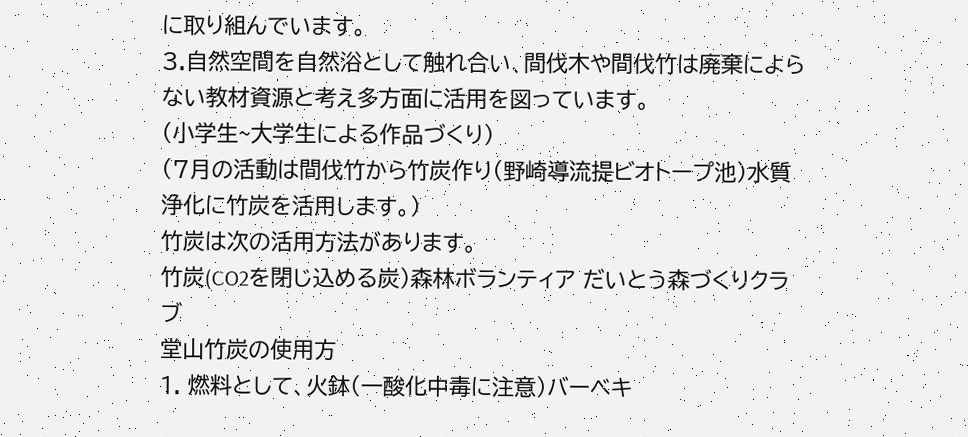に取り組んでいます。
3.自然空間を自然浴として触れ合い、間伐木や間伐竹は廃棄によらない教材資源と考え多方面に活用を図っています。
(小学生~大学生による作品づくり)
(7月の活動は間伐竹から竹炭作り(野崎導流提ビオトープ池)水質浄化に竹炭を活用します。)
竹炭は次の活用方法があります。
竹炭(CO2を閉じ込める炭)森林ボランティア だいとう森づくりクラブ
堂山竹炭の使用方
1. 燃料として、火鉢(一酸化中毒に注意)バーベキ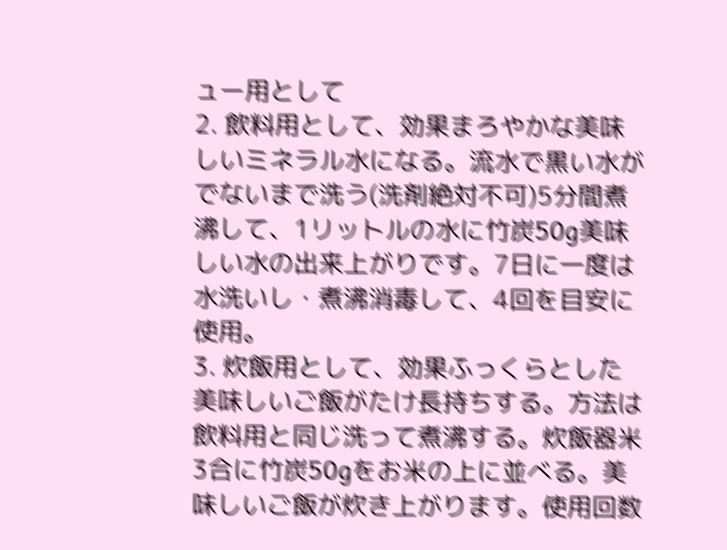ュー用として
2. 飲料用として、効果まろやかな美味しいミネラル水になる。流水で黒い水がでないまで洗う(洗剤絶対不可)5分間煮沸して、1リットルの水に竹炭50g美味しい水の出来上がりです。7日に一度は水洗いし・煮沸消毒して、4回を目安に使用。
3. 炊飯用として、効果ふっくらとした美味しいご飯がたけ長持ちする。方法は飲料用と同じ洗って煮沸する。炊飯器米3合に竹炭50gをお米の上に並べる。美味しいご飯が炊き上がります。使用回数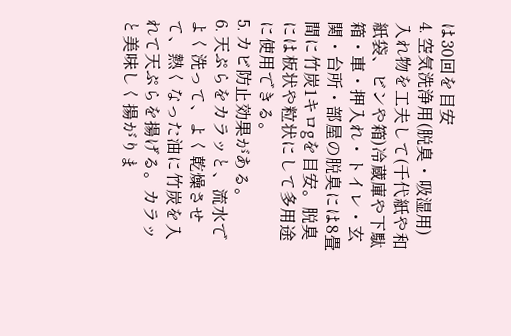は30回を目安
4. 空気洗浄用(脱臭・吸湿用)入れ物を工夫して(千代紙や和紙袋、ビンや箱)冷蔵庫や下駄箱・車・押入れ・トイレ・玄関・台所・部屋の脱臭には8畳間に竹炭1キロgを目安。脱臭には板状や粒状にして多用途に使用できる。
5. カビ防止効果がある。
6. 天ぷらをカラッと、流水でよく洗って、よく乾燥させて、熱くなった油に竹炭を入れて天ぷらを揚げる。カラッと美味しく揚がりま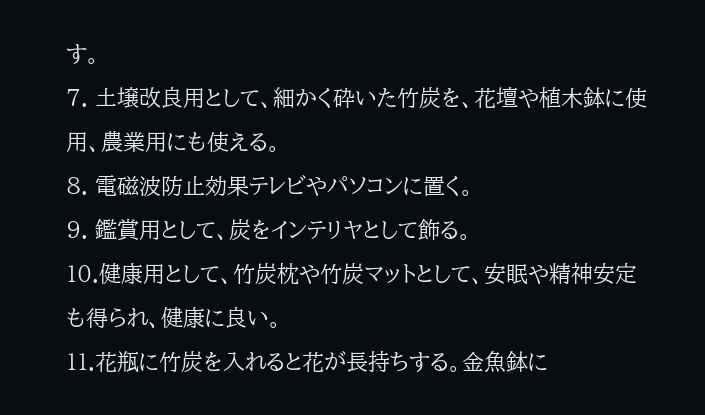す。
7. 土壌改良用として、細かく砕いた竹炭を、花壇や植木鉢に使用、農業用にも使える。
8. 電磁波防止効果テレビやパソコンに置く。
9. 鑑賞用として、炭をインテリヤとして飾る。
10.健康用として、竹炭枕や竹炭マットとして、安眠や精神安定も得られ、健康に良い。
11.花瓶に竹炭を入れると花が長持ちする。金魚鉢に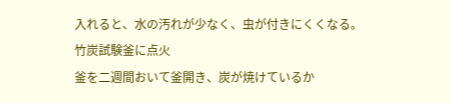入れると、水の汚れが少なく、虫が付きにくくなる。
竹炭試験釜に点火
釜を二週間おいて釜開き、炭が焼けているか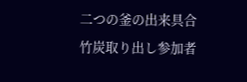二つの釜の出来具合
竹炭取り出し参加者